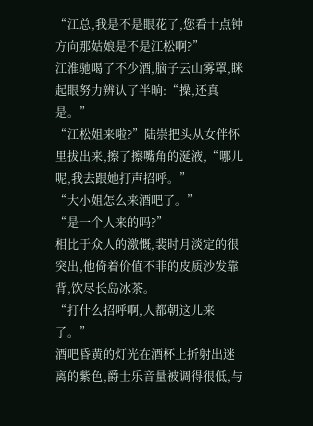“江总,我是不是眼花了,您看十点钟方向那姑娘是不是江松啊?”
江淮驰喝了不少酒,脑子云山雾罩,眯起眼努力辨认了半晌:“操,还真是。”
“江松姐来啦?”陆崇把头从女伴怀里拔出来,擦了擦嘴角的涎液,“哪儿呢,我去跟她打声招呼。”
“大小姐怎么来酒吧了。”
“是一个人来的吗?”
相比于众人的激慨,裴时月淡定的很突出,他倚着价值不菲的皮质沙发靠背,饮尽长岛冰茶。
“打什么招呼啊,人都朝这儿来了。”
酒吧昏黄的灯光在酒杯上折射出迷离的紫色,爵士乐音量被调得很低,与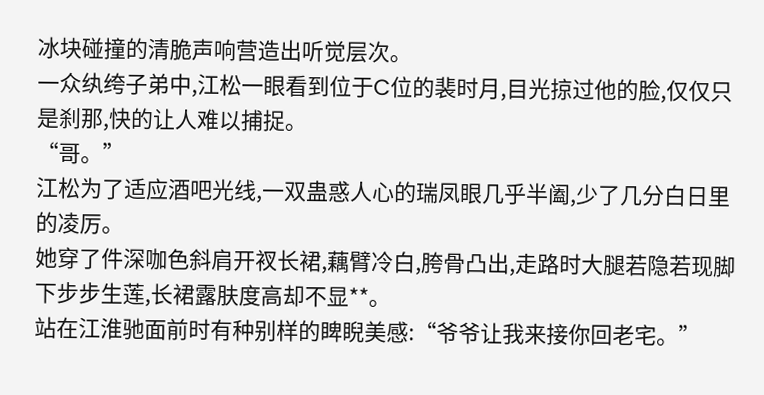冰块碰撞的清脆声响营造出听觉层次。
一众纨绔子弟中,江松一眼看到位于C位的裴时月,目光掠过他的脸,仅仅只是刹那,快的让人难以捕捉。
“哥。”
江松为了适应酒吧光线,一双蛊惑人心的瑞凤眼几乎半阖,少了几分白日里的凌厉。
她穿了件深咖色斜肩开衩长裙,藕臂冷白,胯骨凸出,走路时大腿若隐若现脚下步步生莲,长裙露肤度高却不显**。
站在江淮驰面前时有种别样的睥睨美感:“爷爷让我来接你回老宅。”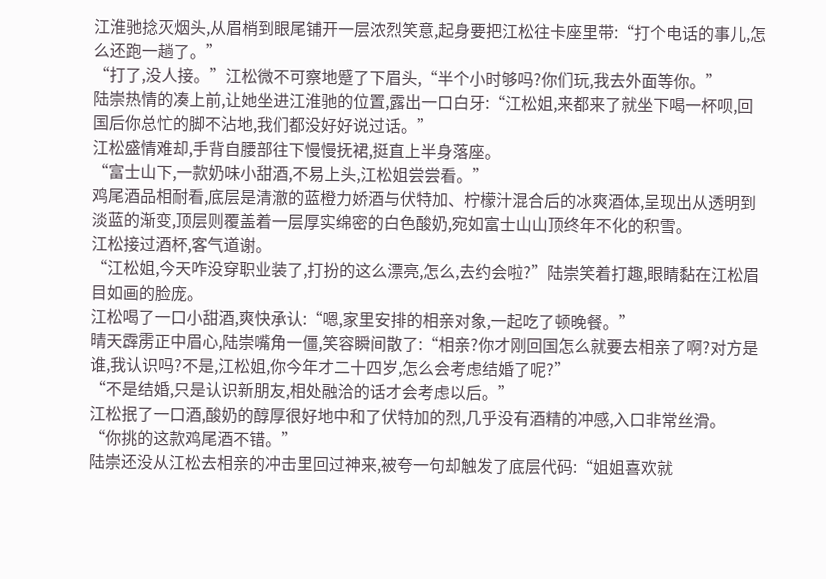江淮驰捻灭烟头,从眉梢到眼尾铺开一层浓烈笑意,起身要把江松往卡座里带:“打个电话的事儿,怎么还跑一趟了。”
“打了,没人接。”江松微不可察地蹙了下眉头,“半个小时够吗?你们玩,我去外面等你。”
陆崇热情的凑上前,让她坐进江淮驰的位置,露出一口白牙:“江松姐,来都来了就坐下喝一杯呗,回国后你总忙的脚不沾地,我们都没好好说过话。”
江松盛情难却,手背自腰部往下慢慢抚裙,挺直上半身落座。
“富士山下,一款奶味小甜酒,不易上头,江松姐尝尝看。”
鸡尾酒品相耐看,底层是清澈的蓝橙力娇酒与伏特加、柠檬汁混合后的冰爽酒体,呈现出从透明到淡蓝的渐变,顶层则覆盖着一层厚实绵密的白色酸奶,宛如富士山山顶终年不化的积雪。
江松接过酒杯,客气道谢。
“江松姐,今天咋没穿职业装了,打扮的这么漂亮,怎么,去约会啦?”陆崇笑着打趣,眼睛黏在江松眉目如画的脸庞。
江松喝了一口小甜酒,爽快承认:“嗯,家里安排的相亲对象,一起吃了顿晚餐。”
晴天霹雳正中眉心,陆崇嘴角一僵,笑容瞬间散了:“相亲?你才刚回国怎么就要去相亲了啊?对方是谁,我认识吗?不是,江松姐,你今年才二十四岁,怎么会考虑结婚了呢?”
“不是结婚,只是认识新朋友,相处融洽的话才会考虑以后。”
江松抿了一口酒,酸奶的醇厚很好地中和了伏特加的烈,几乎没有酒精的冲感,入口非常丝滑。
“你挑的这款鸡尾酒不错。”
陆崇还没从江松去相亲的冲击里回过神来,被夸一句却触发了底层代码:“姐姐喜欢就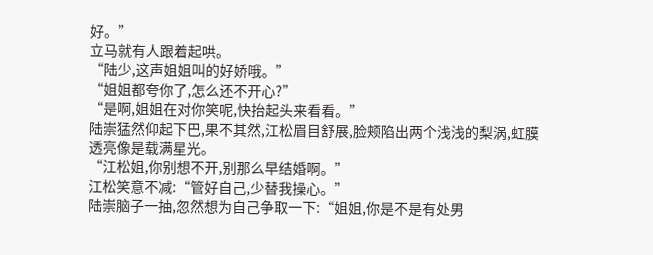好。”
立马就有人跟着起哄。
“陆少,这声姐姐叫的好娇哦。”
“姐姐都夸你了,怎么还不开心?”
“是啊,姐姐在对你笑呢,快抬起头来看看。”
陆崇猛然仰起下巴,果不其然,江松眉目舒展,脸颊陷出两个浅浅的梨涡,虹膜透亮像是载满星光。
“江松姐,你别想不开,别那么早结婚啊。”
江松笑意不减:“管好自己,少替我操心。”
陆崇脑子一抽,忽然想为自己争取一下:“姐姐,你是不是有处男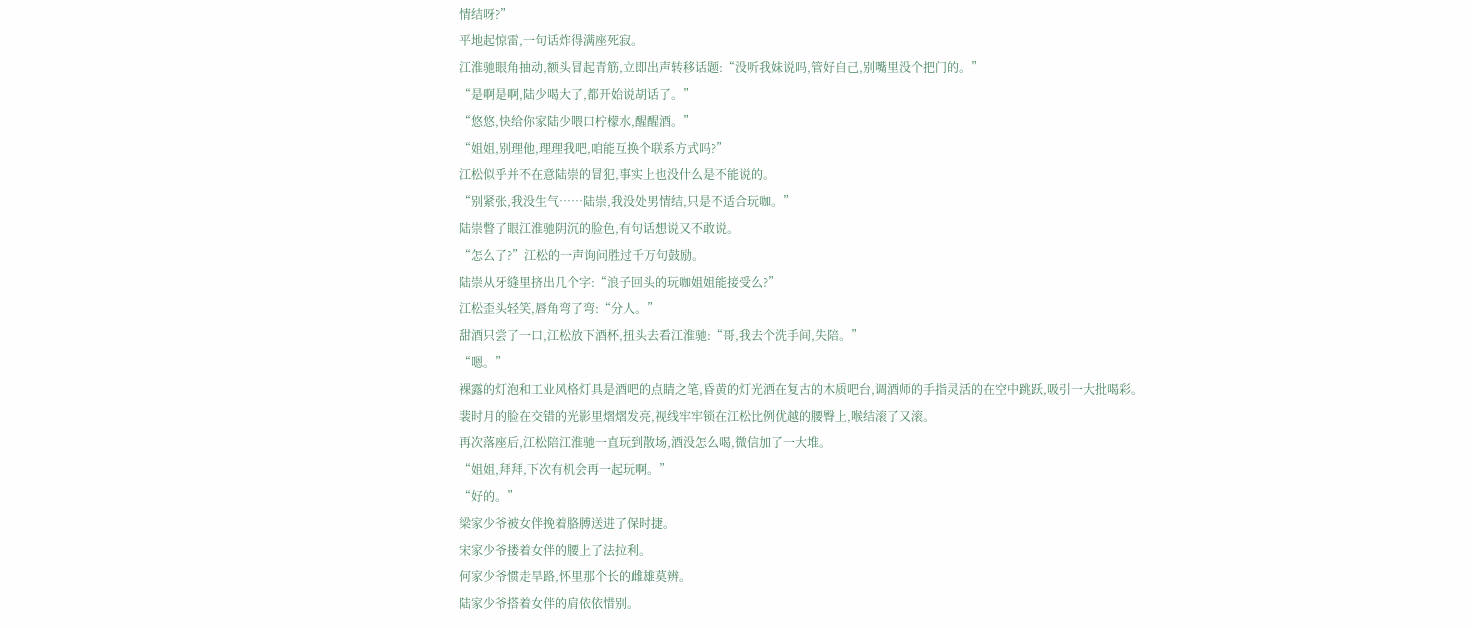情结呀?”
平地起惊雷,一句话炸得满座死寂。
江淮驰眼角抽动,额头冒起青筋,立即出声转移话题:“没听我妹说吗,管好自己,别嘴里没个把门的。”
“是啊是啊,陆少喝大了,都开始说胡话了。”
“悠悠,快给你家陆少喂口柠檬水,醒醒酒。”
“姐姐,别理他,理理我吧,咱能互换个联系方式吗?”
江松似乎并不在意陆崇的冒犯,事实上也没什么是不能说的。
“别紧张,我没生气……陆崇,我没处男情结,只是不适合玩咖。”
陆崇瞥了眼江淮驰阴沉的脸色,有句话想说又不敢说。
“怎么了?”江松的一声询问胜过千万句鼓励。
陆崇从牙缝里挤出几个字:“浪子回头的玩咖姐姐能接受么?”
江松歪头轻笑,唇角弯了弯:“分人。”
甜酒只尝了一口,江松放下酒杯,扭头去看江淮驰:“哥,我去个洗手间,失陪。”
“嗯。”
裸露的灯泡和工业风格灯具是酒吧的点睛之笔,昏黄的灯光洒在复古的木质吧台,调酒师的手指灵活的在空中跳跃,吸引一大批喝彩。
裴时月的脸在交错的光影里熠熠发亮,视线牢牢锁在江松比例优越的腰臀上,喉结滚了又滚。
再次落座后,江松陪江淮驰一直玩到散场,酒没怎么喝,微信加了一大堆。
“姐姐,拜拜,下次有机会再一起玩啊。”
“好的。”
梁家少爷被女伴挽着胳膊送进了保时捷。
宋家少爷搂着女伴的腰上了法拉利。
何家少爷惯走旱路,怀里那个长的雌雄莫辨。
陆家少爷搭着女伴的肩依依惜别。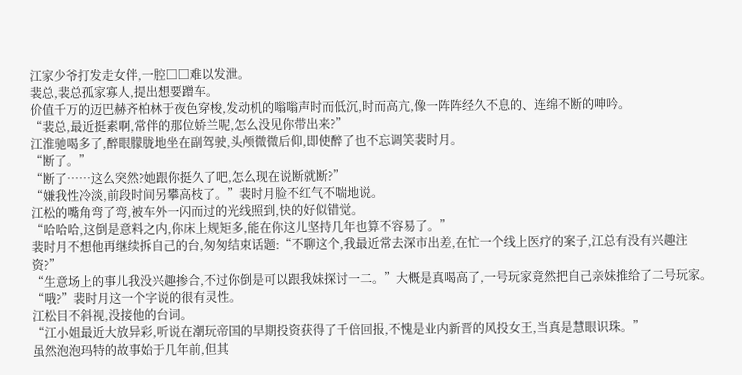江家少爷打发走女伴,一腔□□难以发泄。
裴总,裴总孤家寡人,提出想要蹭车。
价值千万的迈巴赫齐柏林于夜色穿梭,发动机的嗡嗡声时而低沉,时而高亢,像一阵阵经久不息的、连绵不断的呻吟。
“裴总,最近挺素啊,常伴的那位娇兰呢,怎么没见你带出来?”
江淮驰喝多了,醉眼朦胧地坐在副驾驶,头颅微微后仰,即使醉了也不忘调笑裴时月。
“断了。”
“断了……这么突然?她跟你挺久了吧,怎么现在说断就断?”
“嫌我性冷淡,前段时间另攀高枝了。”裴时月脸不红气不喘地说。
江松的嘴角弯了弯,被车外一闪而过的光线照到,快的好似错觉。
“哈哈哈,这倒是意料之内,你床上规矩多,能在你这儿坚持几年也算不容易了。”
裴时月不想他再继续拆自己的台,匆匆结束话题:“不聊这个,我最近常去深市出差,在忙一个线上医疗的案子,江总有没有兴趣注资?”
“生意场上的事儿我没兴趣掺合,不过你倒是可以跟我妹探讨一二。”大概是真喝高了,一号玩家竟然把自己亲妹推给了二号玩家。
“哦?”裴时月这一个字说的很有灵性。
江松目不斜视,没接他的台词。
“江小姐最近大放异彩,听说在潮玩帝国的早期投资获得了千倍回报,不愧是业内新晋的风投女王,当真是慧眼识珠。”
虽然泡泡玛特的故事始于几年前,但其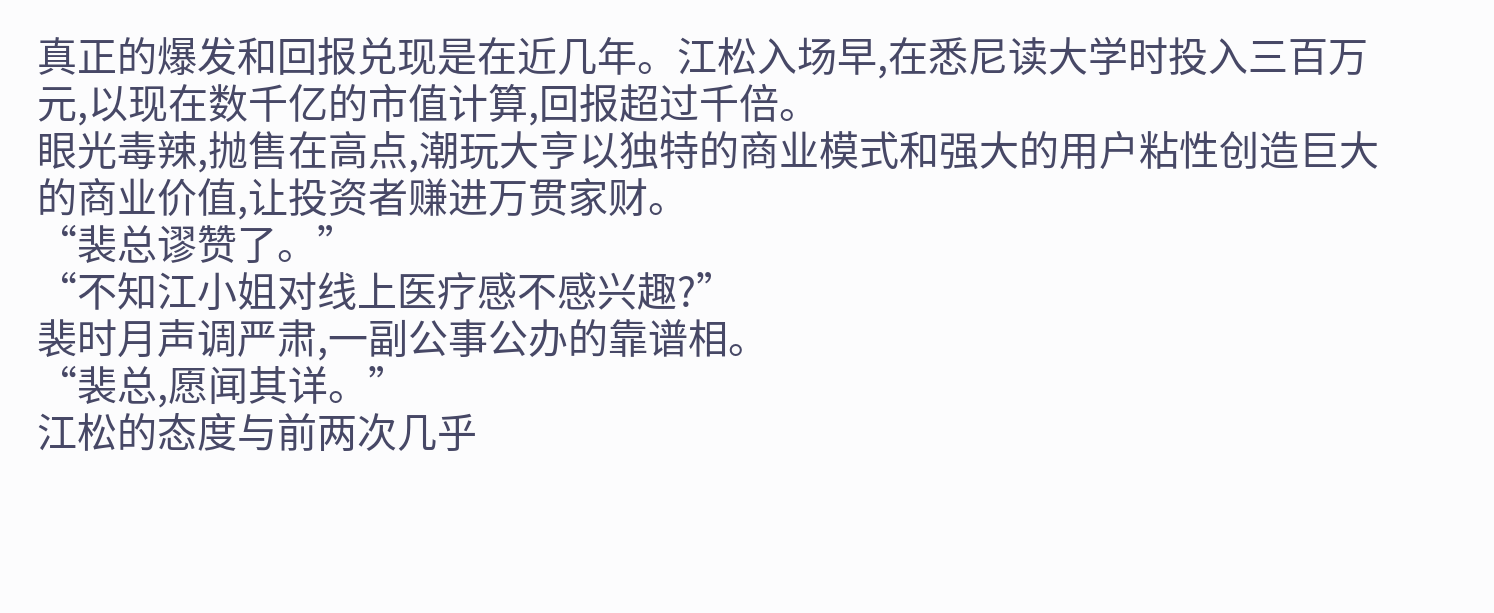真正的爆发和回报兑现是在近几年。江松入场早,在悉尼读大学时投入三百万元,以现在数千亿的市值计算,回报超过千倍。
眼光毒辣,抛售在高点,潮玩大亨以独特的商业模式和强大的用户粘性创造巨大的商业价值,让投资者赚进万贯家财。
“裴总谬赞了。”
“不知江小姐对线上医疗感不感兴趣?”
裴时月声调严肃,一副公事公办的靠谱相。
“裴总,愿闻其详。”
江松的态度与前两次几乎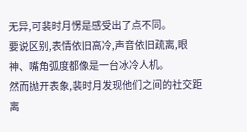无异,可裴时月愣是感受出了点不同。
要说区别,表情依旧高冷,声音依旧疏离,眼神、嘴角弧度都像是一台冰冷人机。
然而抛开表象,裴时月发现他们之间的社交距离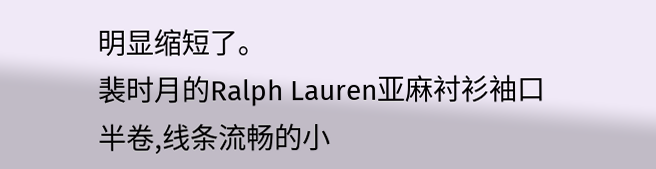明显缩短了。
裴时月的Ralph Lauren亚麻衬衫袖口半卷,线条流畅的小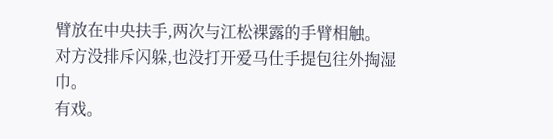臂放在中央扶手,两次与江松裸露的手臂相触。
对方没排斥闪躲,也没打开爱马仕手提包往外掏湿巾。
有戏。